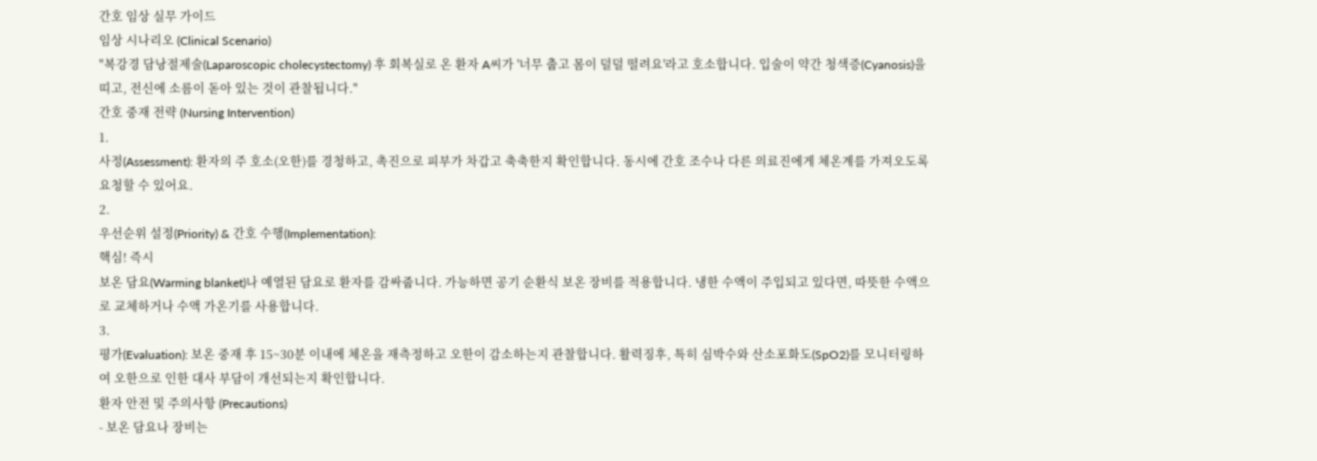간호 임상 실무 가이드
임상 시나리오 (Clinical Scenario)
"복강경 담낭절제술(Laparoscopic cholecystectomy) 후 회복실로 온 환자 A씨가 '너무 춥고 몸이 덜덜 떨려요'라고 호소합니다. 입술이 약간 청색증(Cyanosis)을 띠고, 전신에 소름이 돋아 있는 것이 관찰됩니다."
간호 중재 전략 (Nursing Intervention)
1.
사정(Assessment): 환자의 주 호소(오한)를 경청하고, 촉진으로 피부가 차갑고 축축한지 확인합니다. 동시에 간호 조수나 다른 의료진에게 체온계를 가져오도록 요청할 수 있어요.
2.
우선순위 설정(Priority) & 간호 수행(Implementation):
핵심! 즉시
보온 담요(Warming blanket)나 예열된 담요로 환자를 감싸줍니다. 가능하면 공기 순환식 보온 장비를 적용합니다. 냉한 수액이 주입되고 있다면, 따뜻한 수액으로 교체하거나 수액 가온기를 사용합니다.
3.
평가(Evaluation): 보온 중재 후 15~30분 이내에 체온을 재측정하고 오한이 감소하는지 관찰합니다. 활력징후, 특히 심박수와 산소포화도(SpO2)를 모니터링하여 오한으로 인한 대사 부담이 개선되는지 확인합니다.
환자 안전 및 주의사항 (Precautions)
- 보온 담요나 장비는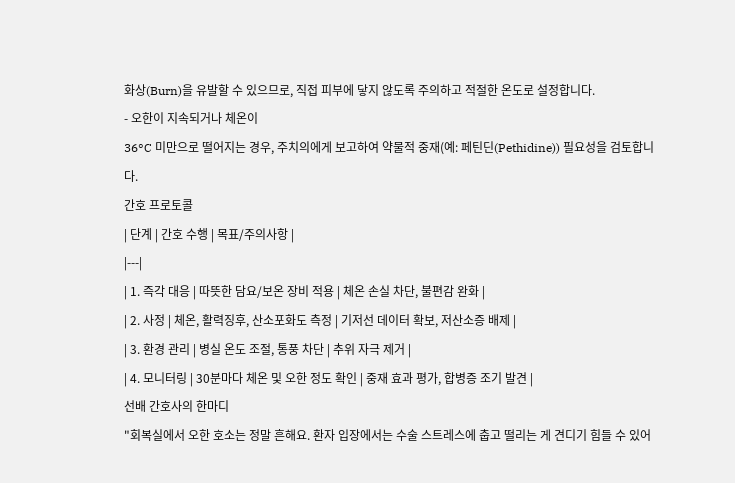화상(Burn)을 유발할 수 있으므로, 직접 피부에 닿지 않도록 주의하고 적절한 온도로 설정합니다.
- 오한이 지속되거나 체온이
36°C 미만으로 떨어지는 경우, 주치의에게 보고하여 약물적 중재(예: 페틴딘(Pethidine)) 필요성을 검토합니다.
간호 프로토콜
| 단계 | 간호 수행 | 목표/주의사항 |
|---|
| 1. 즉각 대응 | 따뜻한 담요/보온 장비 적용 | 체온 손실 차단, 불편감 완화 |
| 2. 사정 | 체온, 활력징후, 산소포화도 측정 | 기저선 데이터 확보, 저산소증 배제 |
| 3. 환경 관리 | 병실 온도 조절, 통풍 차단 | 추위 자극 제거 |
| 4. 모니터링 | 30분마다 체온 및 오한 정도 확인 | 중재 효과 평가, 합병증 조기 발견 |
선배 간호사의 한마디
"회복실에서 오한 호소는 정말 흔해요. 환자 입장에서는 수술 스트레스에 춥고 떨리는 게 견디기 힘들 수 있어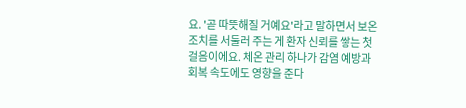요. '곧 따뜻해질 거예요'라고 말하면서 보온 조치를 서둘러 주는 게 환자 신뢰를 쌓는 첫걸음이에요. 체온 관리 하나가 감염 예방과 회복 속도에도 영향을 준다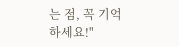는 점, 꼭 기억하세요!"